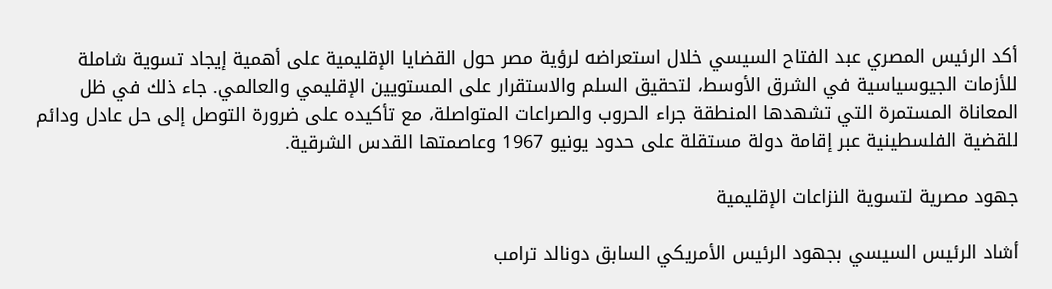أكد الرئيس المصري عبد الفتاح السيسي خلال استعراضه لرؤية مصر حول القضايا الإقليمية على أهمية إيجاد تسوية شاملة للأزمات الجيوسياسية في الشرق الأوسط، لتحقيق السلم والاستقرار على المستويين الإقليمي والعالمي. جاء ذلك في ظل المعاناة المستمرة التي تشهدها المنطقة جراء الحروب والصراعات المتواصلة، مع تأكيده على ضرورة التوصل إلى حل عادل ودائم للقضية الفلسطينية عبر إقامة دولة مستقلة على حدود يونيو 1967 وعاصمتها القدس الشرقية.

جهود مصرية لتسوية النزاعات الإقليمية

أشاد الرئيس السيسي بجهود الرئيس الأمريكي السابق دونالد ترامب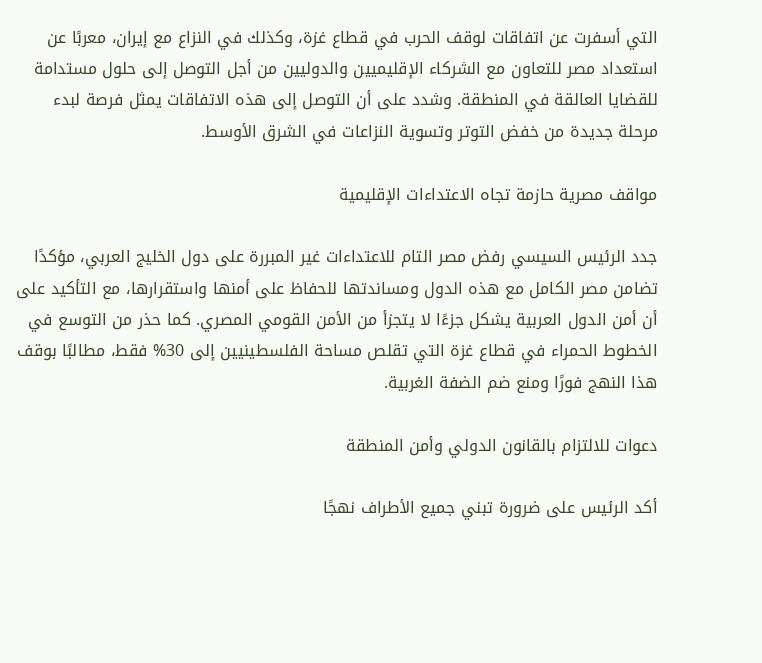التي أسفرت عن اتفاقات لوقف الحرب في قطاع غزة، وكذلك في النزاع مع إيران، معربًا عن استعداد مصر للتعاون مع الشركاء الإقليميين والدوليين من أجل التوصل إلى حلول مستدامة للقضايا العالقة في المنطقة. وشدد على أن التوصل إلى هذه الاتفاقات يمثل فرصة لبدء مرحلة جديدة من خفض التوتر وتسوية النزاعات في الشرق الأوسط.

مواقف مصرية حازمة تجاه الاعتداءات الإقليمية

جدد الرئيس السيسي رفض مصر التام للاعتداءات غير المبررة على دول الخليج العربي، مؤكدًا تضامن مصر الكامل مع هذه الدول ومساندتها للحفاظ على أمنها واستقرارها، مع التأكيد على أن أمن الدول العربية يشكل جزءًا لا يتجزأ من الأمن القومي المصري. كما حذر من التوسع في الخطوط الحمراء في قطاع غزة التي تقلص مساحة الفلسطينيين إلى 30% فقط، مطالبًا بوقف هذا النهج فورًا ومنع ضم الضفة الغربية.

دعوات للالتزام بالقانون الدولي وأمن المنطقة

أكد الرئيس على ضرورة تبني جميع الأطراف نهجًا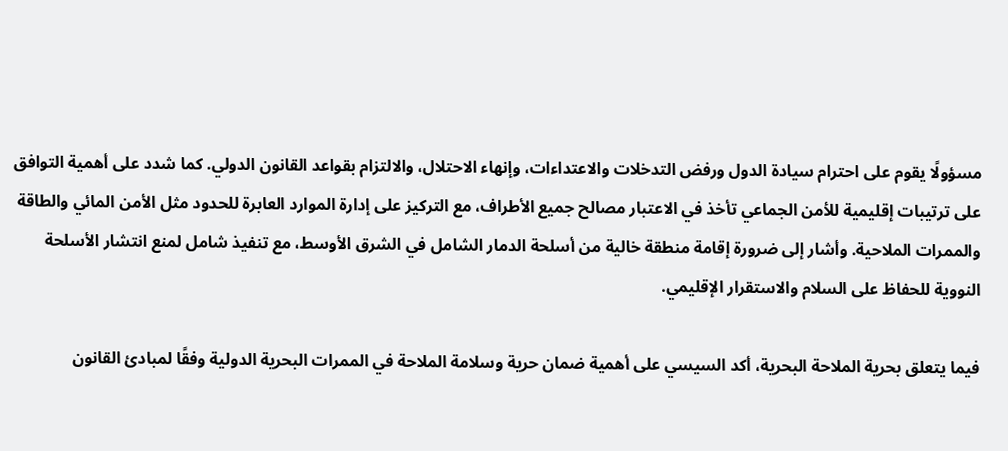مسؤولًا يقوم على احترام سيادة الدول ورفض التدخلات والاعتداءات، وإنهاء الاحتلال، والالتزام بقواعد القانون الدولي. كما شدد على أهمية التوافق على ترتيبات إقليمية للأمن الجماعي تأخذ في الاعتبار مصالح جميع الأطراف، مع التركيز على إدارة الموارد العابرة للحدود مثل الأمن المائي والطاقة والممرات الملاحية. وأشار إلى ضرورة إقامة منطقة خالية من أسلحة الدمار الشامل في الشرق الأوسط، مع تنفيذ شامل لمنع انتشار الأسلحة النووية للحفاظ على السلام والاستقرار الإقليمي.

فيما يتعلق بحرية الملاحة البحرية، أكد السيسي على أهمية ضمان حرية وسلامة الملاحة في الممرات البحرية الدولية وفقًا لمبادئ القانون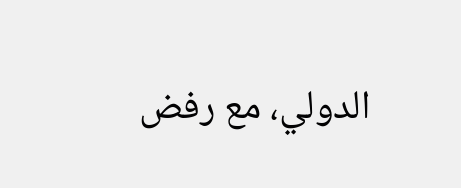الدولي، مع رفض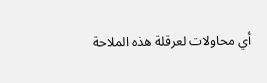أي محاولات لعرقلة هذه الملاحة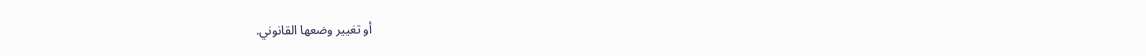أو تغيير وضعها القانوني.